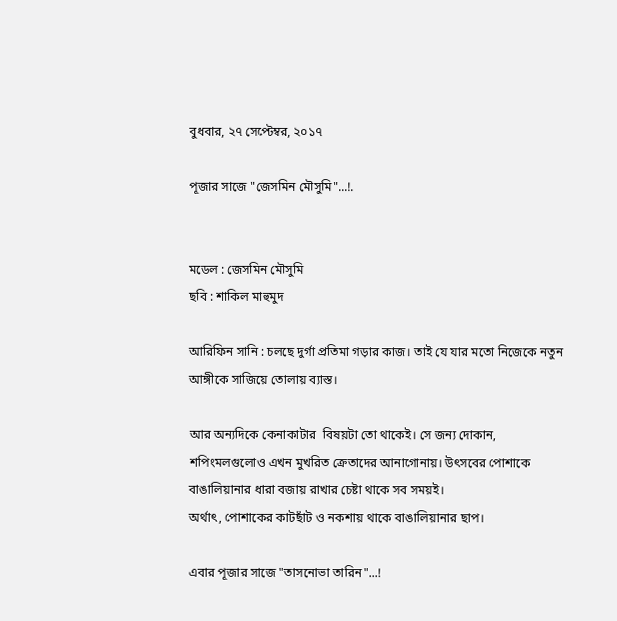বুধবার, ২৭ সেপ্টেম্বর, ২০১৭

পূজার সাজে "জেসমিন মৌসুমি"...!.


মডেল : জেসমিন মৌসুমি
ছবি : শাকিল মাহুমুদ

আরিফিন সানি : চলছে দুর্গা প্রতিমা গড়ার কাজ। তাই যে যার মতো নিজেকে নতুন আঙ্গীকে সাজিয়ে তোলায় ব্যাস্ত।

আর অন্যদিকে কেনাকাটার  বিষয়টা তো থাকেই। সে জন্য দোকান, শপিংমলগুলোও এখন মুখরিত ক্রেতাদের আনাগোনায়। উৎসবের পোশাকে বাঙালিয়ানার ধারা বজায় রাখার চেষ্টা থাকে সব সময়ই।
অর্থাৎ, পোশাকের কাটছাঁট ও নকশায় থাকে বাঙালিয়ানার ছাপ।

এবার পূজার সাজে "তাসনোভা তারিন"...!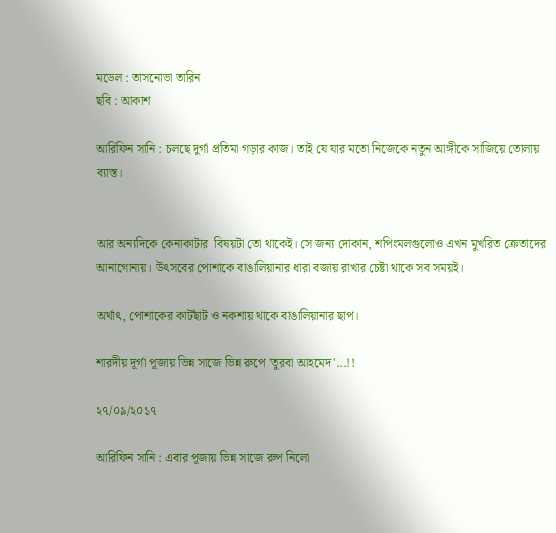মডেল : তাসনোভা তারিন
ছবি : আকাশ

আরিফিন সানি : চলছে দুর্গা প্রতিমা গড়ার কাজ। তাই যে যার মতো নিজেকে নতুন আঙ্গীকে সাজিয়ে তোলায় ব্যাস্ত।


আর অন্যদিকে কেনাকাটার  বিষয়টা তো থাকেই। সে জন্য দোকান, শপিংমলগুলোও এখন মুখরিত ক্রেতাদের আনাগোনায়। উৎসবের পোশাকে বাঙালিয়ানার ধারা বজায় রাখার চেষ্টা থাকে সব সময়ই।

অর্থাৎ, পোশাকের কাটছাঁট ও নকশায় থাকে বাঙালিয়ানার ছাপ।

শারদীয় দূর্গা পূজায় ভিন্ন সাজে ভিন্ন রুপে 'তুরবা আহমেদ'...!!

২৭/০৯/২০১৭

আরিফিন সানি : এবার পূজায় ভিন্ন সাজে রুপ নিলো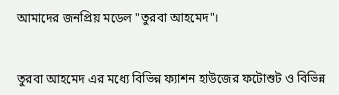আমাদের জনপ্রিয় মডেল "তুরবা আহমেদ"।


তুরবা আহমেদ এর মধ্যে বিভিন্ন ফ্যাশন হাউজের ফটোশুট ও বিভিন্ন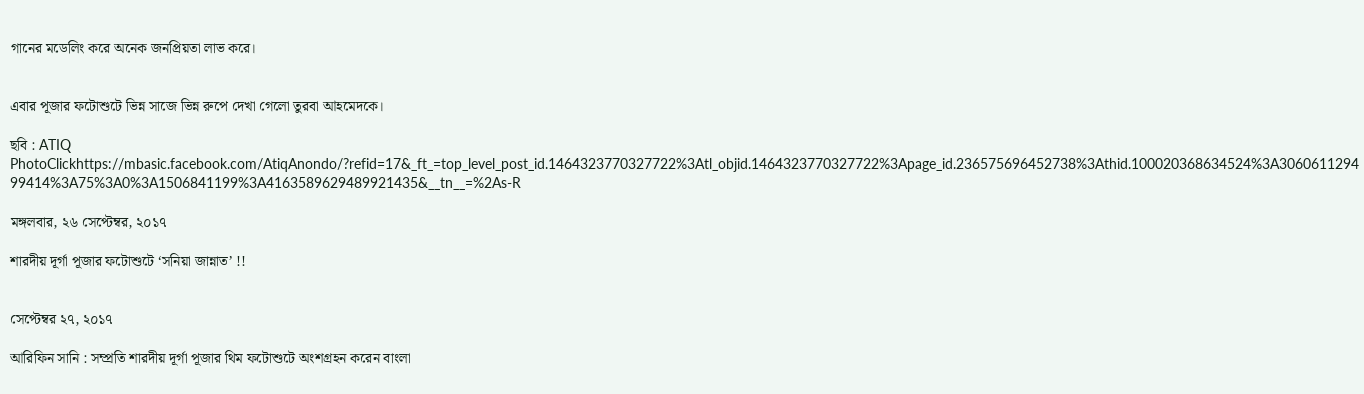গানের মডেলিং করে অনেক জনপ্রিয়তা লাভ করে।


এবার পূজার ফটোশুটে ভিন্ন সাজে ভিন্ন রুপে দেখা গেলো তুরবা আহমেদকে।

ছবি : ATIQ PhotoClickhttps://mbasic.facebook.com/AtiqAnondo/?refid=17&_ft_=top_level_post_id.1464323770327722%3Atl_objid.1464323770327722%3Apage_id.236575696452738%3Athid.100020368634524%3A306061129499414%3A75%3A0%3A1506841199%3A4163589629489921435&__tn__=%2As-R

মঙ্গলবার, ২৬ সেপ্টেম্বর, ২০১৭

শারদীয় দূর্গা পূজার ফটোশুটে ‘সনিয়া জান্নাত’ !!


সেপ্টেম্বর ২৭, ২০১৭

আরিফিন সানি : সম্প্রতি শারদীয় দূর্গা পূজার থিম ফটোশুটে অংশগ্রহন করেন বাংলা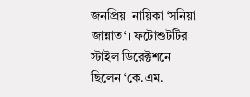জনপ্রিয়  নায়িকা ‘সনিয়া জান্নাত‘। ফটোশুটটির স্টাইল ডিরেক্টশনে ছিলেন ‘কে.এম.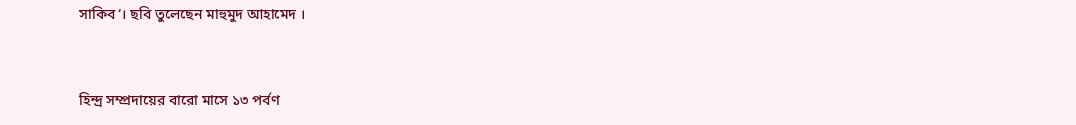সাকিব‘। ছবি তুলেছেন মাহুমুদ আহামেদ ।


হিন্দ্র সম্প্রদায়ের বারো মাসে ১৩ পর্বণ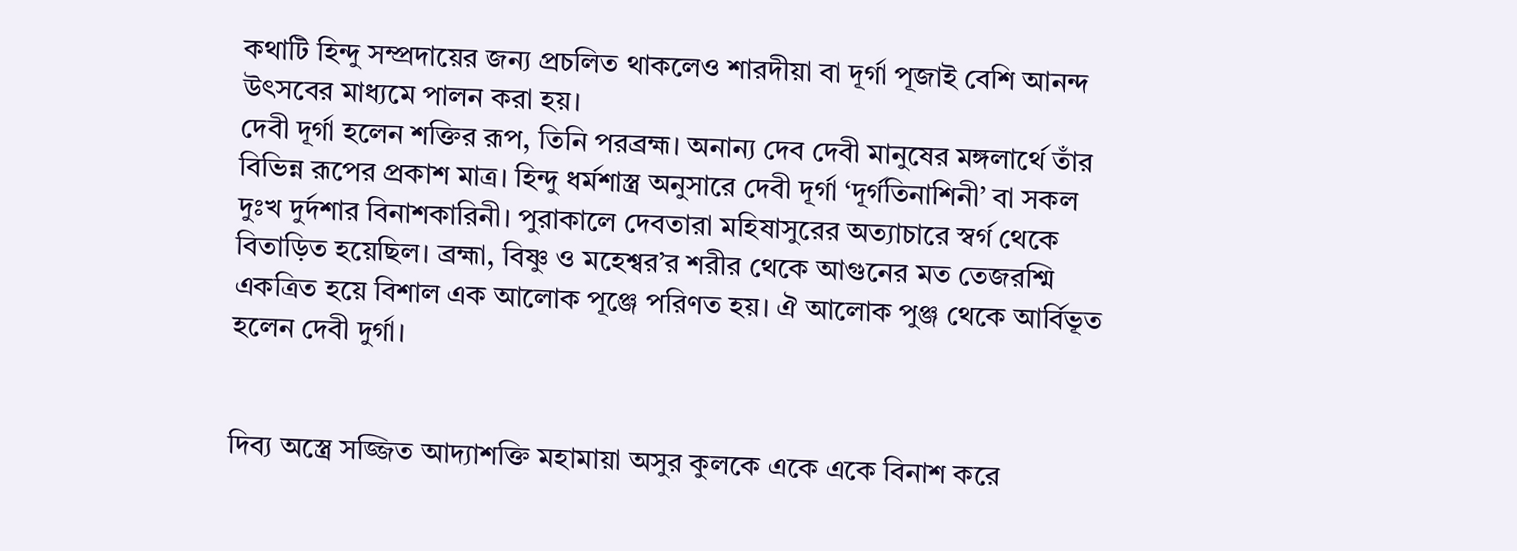কথাটি হিন্দু সম্প্রদায়ের জন্য প্রচলিত থাকলেও শারদীয়া বা দূর্গা পূজাই বেশি আনন্দ উৎসবের মাধ্যমে পালন করা হয়।
দেবী দূর্গা হলেন শক্তির রূপ, তিনি পরব্রহ্ম। অনান্য দেব দেবী মানুষের মঙ্গলার্থে তাঁর বিভিন্ন রূপের প্রকাশ মাত্র। হিন্দু ধর্মশাস্ত্র অনুসারে দেবী দূর্গা ‘দূর্গতিনাশিনী’ বা সকল দুঃখ দুর্দশার বিনাশকারিনী। পুরাকালে দেবতারা মহিষাসুরের অত্যাচারে স্বর্গ থেকে বিতাড়িত হয়েছিল। ব্রহ্মা, বিষ্ণু ও মহেশ্বর’র শরীর থেকে আগুনের মত তেজরশ্মি একত্রিত হয়ে বিশাল এক আলোক পূঞ্জে পরিণত হয়। ঐ আলোক পুঞ্জ থেকে আর্বিভূত হলেন দেবী দুর্গা।


দিব্য অস্ত্রে সজ্জিত আদ্যাশক্তি মহামায়া অসুর কুলকে একে একে বিনাশ করে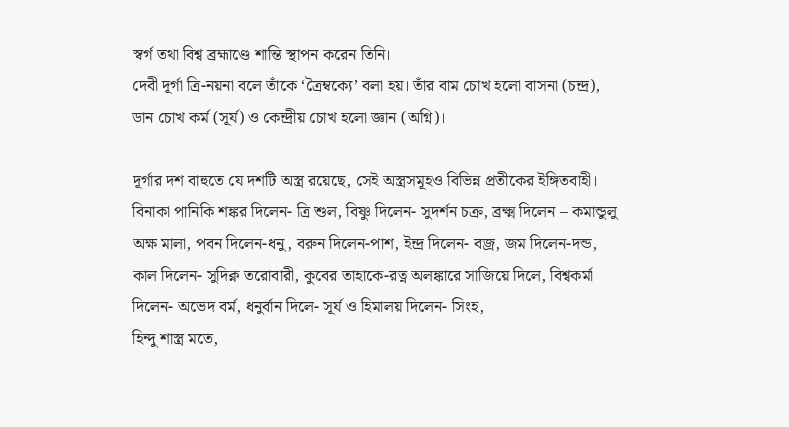স্বর্গ তথা বিশ্ব ব্রহ্মাণ্ডে শান্তি স্থাপন করেন তিনি।
দেবী দূর্গা ত্রি-নয়না বলে তাঁকে ‘ত্রৈম্বক্যে’ বলা হয়। তাঁর বাম চোখ হলো বাসনা (চন্দ্র), ডান চোখ কর্ম (সূর্য) ও কেন্দ্রীয় চোখ হলো জ্ঞান (অগ্নি)।

দূর্গার দশ বাহুতে যে দশটি অস্ত্র রয়েছে, সেই অস্ত্রসমূহও বিভিন্ন প্রতীকের ইঙ্গিতবাহী।
বিনাকা পানিকি শঙ্কর দিলেন- ত্রি শুল, বিষ্ণু দিলেন- সুদর্শন চক্র, ব্রক্ষ্ম দিলেন – কমান্ডুলু অক্ষ মালা, পবন দিলেন-ধনু, বরুন দিলেন-পাশ, ইন্দ্র দিলেন- বজ্র, জম দিলেন-দন্ড, কাল দিলেন- সুদিক্ন তরোবারী, কুবের তাহাকে-রত্ন অলঙ্কারে সাজিয়ে দিলে, বিশ্বকর্মা দিলেন- অভেদ বর্ম, ধনুর্বান দিলে- সূর্য ও হিমালয় দিলেন- সিংহ,
হিন্দু শাস্ত্র মতে,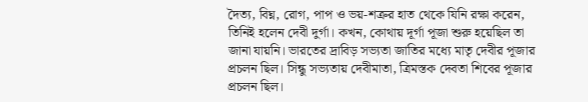দৈত্য, বিঘ্ন, রোগ, পাপ ও ভয়-শত্রুর হাত থেকে যিনি রক্ষা করেন, তিনিই হলেন দেবী দুর্গা। কখন, কোথায় দূর্গা পূজা শুরু হয়েছিল তা জানা যায়নি। ভারতের দ্রাবিড় সভ্যতা জাতির মধ্যে মাতৃ দেবীর পূজার প্রচলন ছিল। সিন্ধু সভ্যতায় দেবীমাতা, ত্রিমস্তক দেবতা শিবের পূজার প্রচলন ছিল।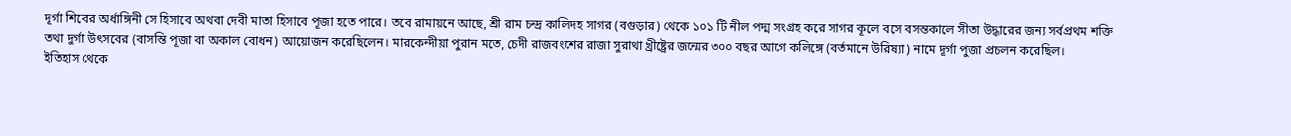দূর্গা শিবের অর্ধাঙ্গিনী সে হিসাবে অথবা দেবী মাতা হিসাবে পূজা হতে পারে। তবে রামায়নে আছে, শ্রী রাম চন্দ্র কালিদহ সাগর (বগুড়ার) থেকে ১০১ টি নীল পদ্ম সংগ্রহ করে সাগর কূলে বসে বসন্তকালে সীতা উদ্ধারের জন্য সর্বপ্রথম শক্তি তথা দুর্গা উৎসবের (বাসন্তি পূজা বা অকাল বোধন) আয়োজন করেছিলেন। মারকেন্দীয়া পুরান মতে, চেদী রাজবংশের রাজা সুরাথা খ্রীষ্ট্রের জন্মের ৩০০ বছর আগে কলিঙ্গে (বর্তমানে উরিষ্যা) নামে দূর্গা পুজা প্রচলন করেছিল।
ইতিহাস থেকে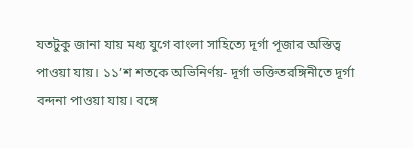যতটুকু জানা যায় মধ্য যুগে বাংলা সাহিত্যে দূর্গা পূজার অস্তিত্ব পাওয়া যায়। ১১’শ শতকে অভিনির্ণয়- দূর্গা ভক্তিতরঙ্গিনীতে দূর্গা বন্দনা পাওয়া যায়। বঙ্গে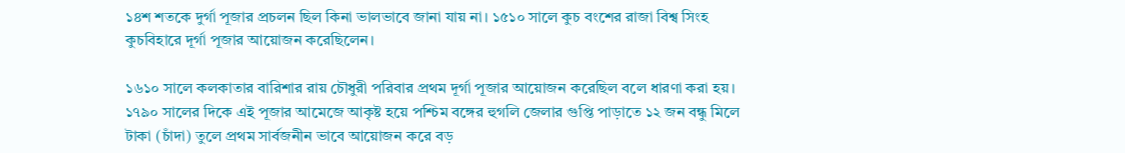১৪শ শতকে দুর্গা পূজার প্রচলন ছিল কিনা ভালভাবে জানা যায় না। ১৫১০ সালে কুচ বংশের রাজা বিশ্ব সিংহ কুচবিহারে দূর্গা পূজার আয়োজন করেছিলেন।

১৬১০ সালে কলকাতার বারিশার রায় চৌধুরী পরিবার প্রথম দূর্গা পূজার আয়োজন করেছিল বলে ধারণা করা হয়। ১৭৯০ সালের দিকে এই পূজার আমেজে আকৃষ্ট হয়ে পশ্চিম বঙ্গের হুগলি জেলার গুপ্তি পাড়াতে ১২ জন বন্ধু মিলে টাকা (চাঁদা) তুলে প্রথম সার্বজনীন ভাবে আয়োজন করে বড়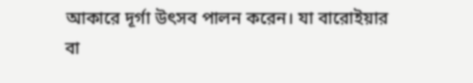আকারে দূর্গা উৎসব পালন করেন। যা বারোইয়ার বা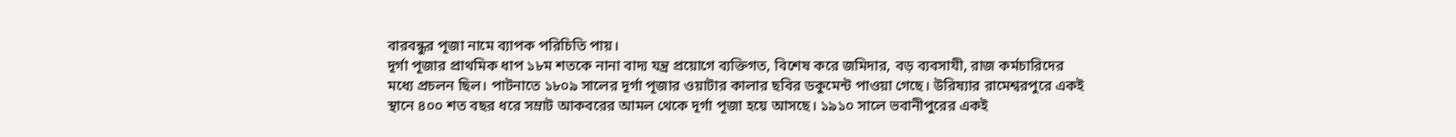বারবন্ধুর পূজা নামে ব্যাপক পরিচিতি পায়।
দূর্গা পূজার প্রাথমিক ধাপ ১৮ম শতকে নানা বাদ্য যন্ত্র প্রয়োগে ব্যক্তিগত, বিশেষ করে জমিদার, বড় ব্যবসাযী, রাজ কর্মচারিদের মধ্যে প্রচলন ছিল। পাটনাতে ১৮০৯ সালের দূর্গা পূজার ওয়াটার কালার ছবির ডকুমেন্ট পাওয়া গেছে। উরিষ্যার রামেশ্বরপুরে একই স্থানে ৪০০ শত বছর ধরে সম্রাট আকবরের আমল থেকে দূর্গা পূজা হয়ে আসছে। ১৯১০ সালে ভবানীপুরের একই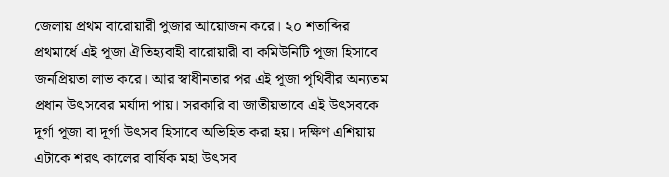জেলায় প্রথম বারোয়ারী পুজার আয়োজন করে। ২০ শতাব্দির প্রথমার্ধে এই পূজা ঐতিহ্যবাহী বারোয়ারী বা কমিউনিটি পূজা হিসাবে জনপ্রিয়তা লাভ করে। আর স্বাধীনতার পর এই পূজা পৃথিবীর অন্যতম প্রধান উৎসবের মর্যাদা পায়। সরকারি বা জাতীয়ভাবে এই উৎসবকে দূর্গা পূজা বা দূর্গা উৎসব হিসাবে অভিহিত করা হয়। দক্ষিণ এশিয়ায় এটাকে শরৎ কালের বার্ষিক মহা উৎসব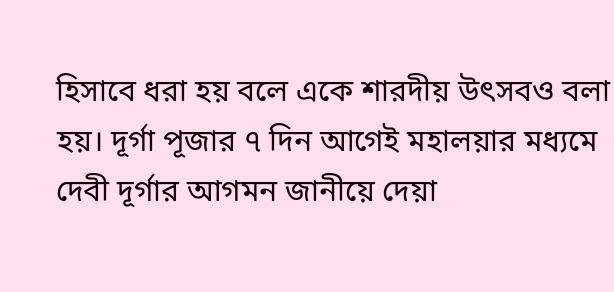হিসাবে ধরা হয় বলে একে শারদীয় উৎসবও বলা হয়। দূর্গা পূজার ৭ দিন আগেই মহালয়ার মধ্যমে দেবী দূর্গার আগমন জানীয়ে দেয়া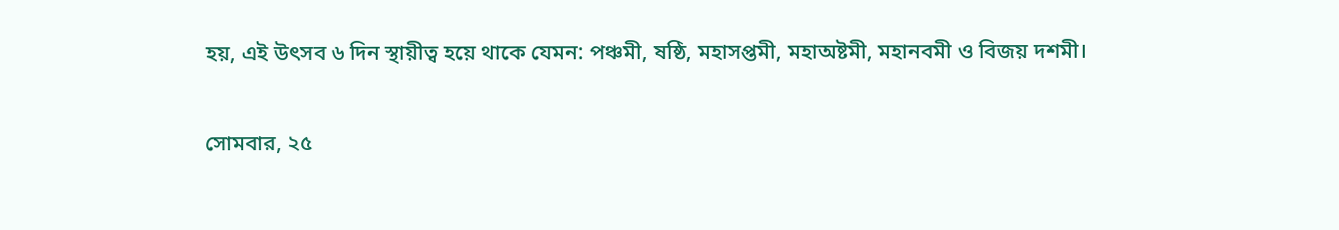হয়, এই উৎসব ৬ দিন স্থায়ীত্ব হয়ে থাকে যেমন: পঞ্চমী, ষষ্ঠি, মহাসপ্তমী, মহাঅষ্টমী, মহানবমী ও বিজয় দশমী।

সোমবার, ২৫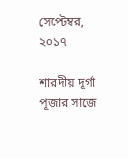সেপ্টেম্বর, ২০১৭

শারদীয় দূর্গা পূজার সাজে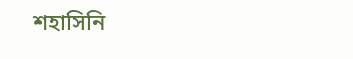শহাসিনি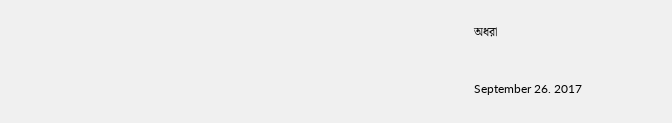অধরা


September 26. 2017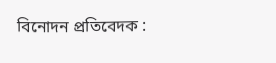বিনোদন প্রতিবেদক :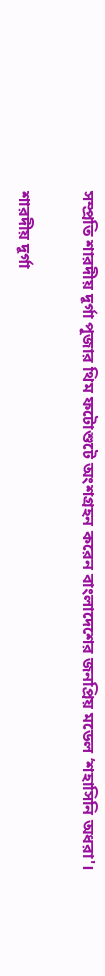সম্প্রতি শারদীয় দূর্গা পূজার থিম ফটোশুটে অংশগ্রহন করেন বাংলাদেশের জনপ্রিয় মডেল ‘শহাসিনি অধরা'।

শারদীয় দূর্গা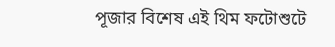পূজার বিশেষ এই থিম ফটোশুটে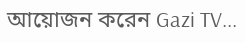আয়োজন করেন Gazi TV...